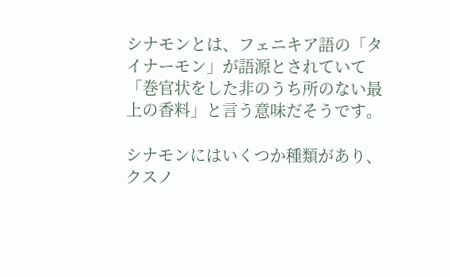シナモンとは、フェニキア語の「タイナーモン」が語源とされていて「巻官状をした非のうち所のない最上の香料」と言う意味だそうです。

シナモンにはいくつか種類があり、クスノ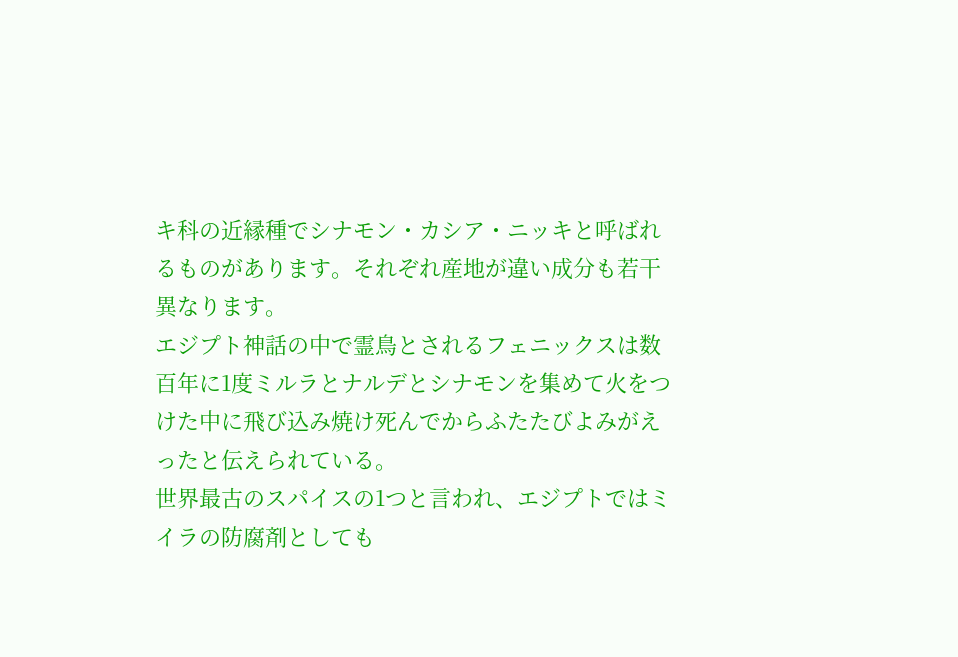キ科の近縁種でシナモン・カシア・ニッキと呼ばれるものがあります。それぞれ産地が違い成分も若干異なります。
エジプト神話の中で霊鳥とされるフェニックスは数百年に1度ミルラとナルデとシナモンを集めて火をつけた中に飛び込み焼け死んでからふたたびよみがえったと伝えられている。
世界最古のスパイスの1つと言われ、エジプトではミイラの防腐剤としても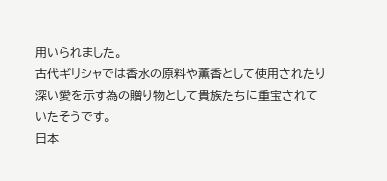用いられました。
古代ギリシャでは香水の原料や薫香として使用されたり深い愛を示す為の贈り物として貴族たちに重宝されていたそうです。
日本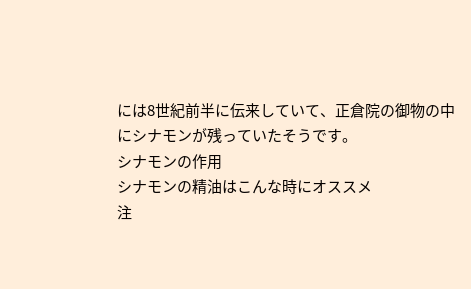には8世紀前半に伝来していて、正倉院の御物の中にシナモンが残っていたそうです。
シナモンの作用
シナモンの精油はこんな時にオススメ
注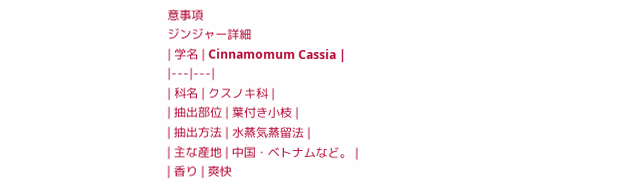意事項
ジンジャー詳細
| 学名 | Cinnamomum Cassia |
|---|---|
| 科名 | クスノキ科 |
| 抽出部位 | 葉付き小枝 |
| 抽出方法 | 水蒸気蒸留法 |
| 主な産地 | 中国・ベトナムなど。 |
| 香り | 爽快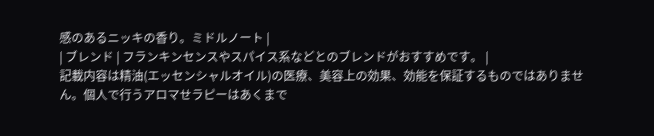感のあるニッキの香り。ミドルノート |
| ブレンド | フランキンセンスやスパイス系などとのブレンドがおすすめです。 |
記載内容は精油(エッセンシャルオイル)の医療、美容上の効果、効能を保証するものではありません。個人で行うアロマせラピーはあくまで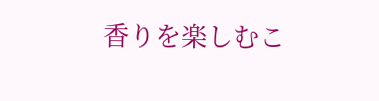香りを楽しむこ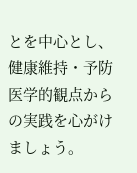とを中心とし、健康維持・予防医学的観点からの実践を心がけましょう。